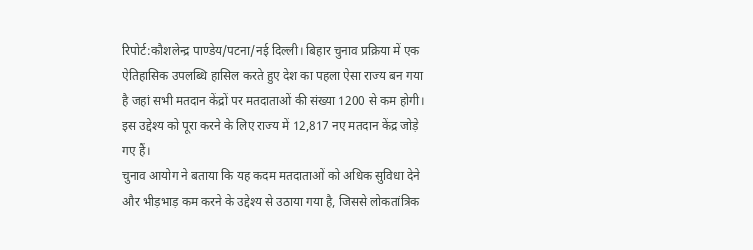रिपोर्ट:कौशलेन्द्र पाण्डेय/पटना/नई दिल्ली। बिहार चुनाव प्रक्रिया में एक ऐतिहासिक उपलब्धि हासिल करते हुए देश का पहला ऐसा राज्य बन गया है जहां सभी मतदान केंद्रों पर मतदाताओं की संख्या 1200 से कम होगी। इस उद्देश्य को पूरा करने के लिए राज्य में 12,817 नए मतदान केंद्र जोड़े गए हैं।
चुनाव आयोग ने बताया कि यह कदम मतदाताओं को अधिक सुविधा देने और भीड़भाड़ कम करने के उद्देश्य से उठाया गया है, जिससे लोकतांत्रिक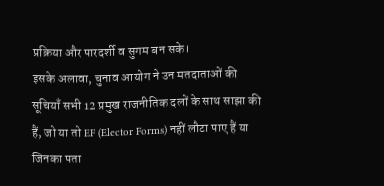प्रक्रिया और पारदर्शी व सुगम बन सके।
इसके अलावा, चुनाव आयोग ने उन मतदाताओं की सूचियाँ सभी 12 प्रमुख राजनीतिक दलों के साथ साझा की हैं, जो या तो EF (Elector Forms) नहीं लौटा पाए हैं या जिनका पता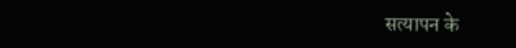सत्यापन के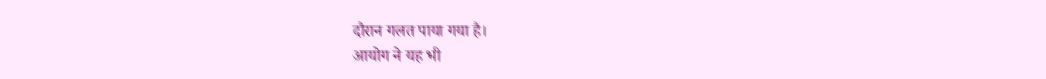दौरान गलत पाया गया है।
आयोग ने यह भी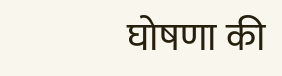घोषणा की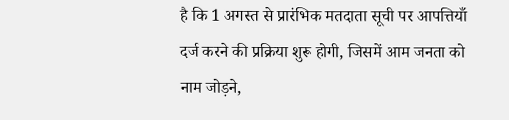है कि 1 अगस्त से प्रारंभिक मतदाता सूची पर आपत्तियाँ दर्ज करने की प्रक्रिया शुरू होगी, जिसमें आम जनता को नाम जोड़ने,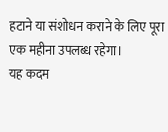हटाने या संशोधन कराने के लिए पूरा एक महीना उपलब्ध रहेगा।
यह कदम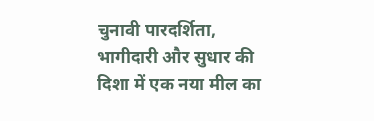चुनावी पारदर्शिता, भागीदारी और सुधार की दिशा में एक नया मील का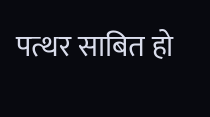पत्थर साबित हो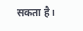सकता है।